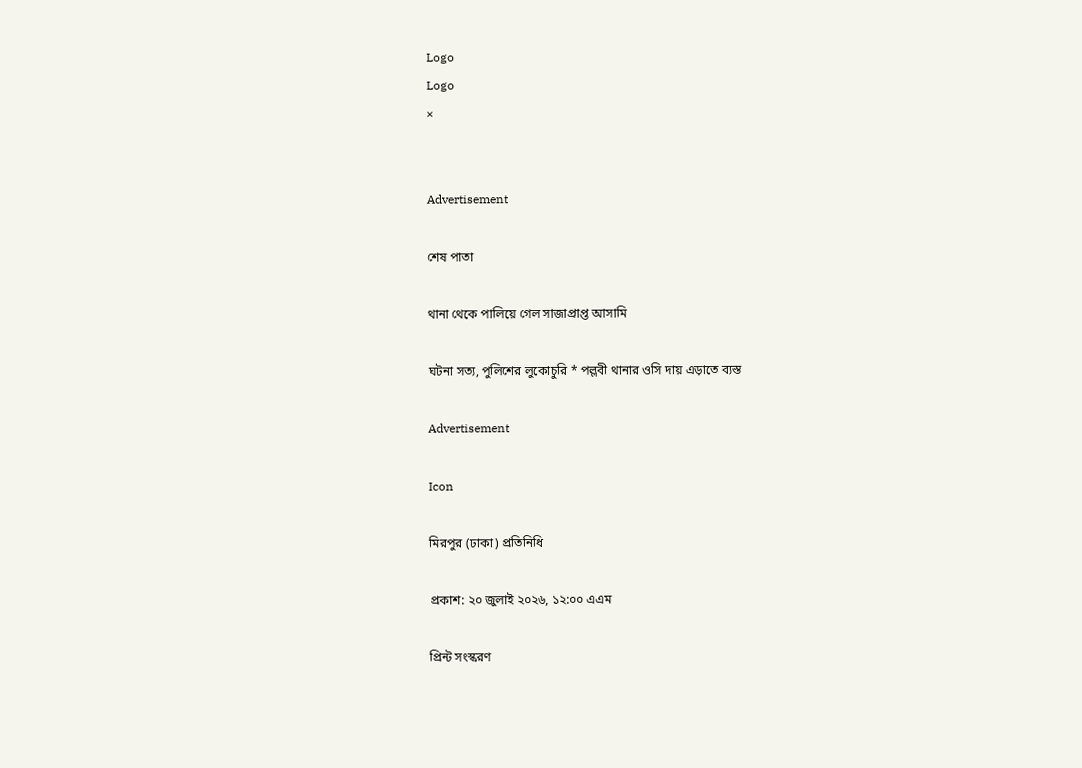Logo
Logo
×


Advertisement

শেষ পাতা

থানা থেকে পালিয়ে গেল সাজাপ্রাপ্ত আসামি

ঘটনা সত্য, পুলিশের লুকোচুরি * পল্লবী থানার ওসি দায় এড়াতে ব্যস্ত

Advertisement

Icon

মিরপুর (ঢাকা) প্রতিনিধি

প্রকাশ: ২০ জুলাই ২০২৬, ১২:০০ এএম

প্রিন্ট সংস্করণ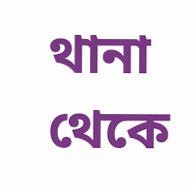থানা থেকে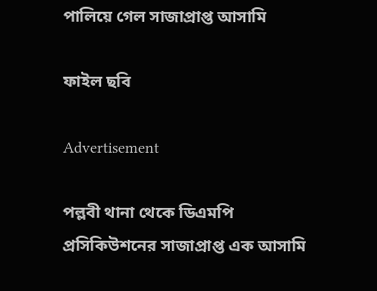পালিয়ে গেল সাজাপ্রাপ্ত আসামি

ফাইল ছবি

Advertisement

পল্লবী থানা থেকে ডিএমপি প্রসিকিউশনের সাজাপ্রাপ্ত এক আসামি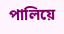পালিয়ে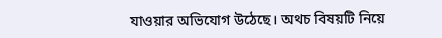যাওয়ার অভিযোগ উঠেছে। অথচ বিষয়টি নিয়ে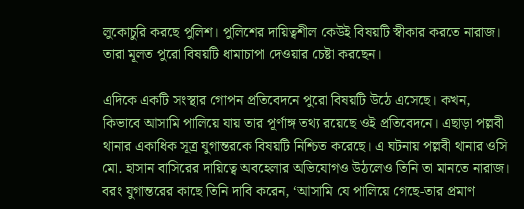লুকোচুরি করছে পুলিশ। পুলিশের দায়িত্বশীল কেউই বিষয়টি স্বীকার করতে নারাজ। তারা মূলত পুরো বিষয়টি ধামাচাপা দেওয়ার চেষ্টা করছেন।

এদিকে একটি সংস্থার গোপন প্রতিবেদনে পুরো বিষয়টি উঠে এসেছে। কখন, কিভাবে আসামি পালিয়ে যায় তার পূর্ণাঙ্গ তথ্য রয়েছে ওই প্রতিবেদনে। এছাড়া পল্লবী থানার একাধিক সূত্র যুগান্তরকে বিষয়টি নিশ্চিত করেছে। এ ঘটনায় পল্লবী থানার ওসি মো. হাসান বাসিরের দায়িত্বে অবহেলার অভিযোগও উঠলেও তিনি তা মানতে নারাজ। বরং যুগান্তরের কাছে তিনি দাবি করেন, ‘আসামি যে পালিয়ে গেছে-তার প্রমাণ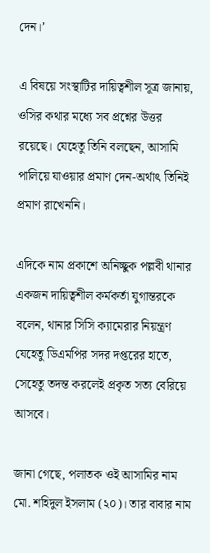দেন।’

এ বিষয়ে সংস্থাটির দায়িত্বশীল সূত্র জানায়, ওসির কথার মধ্যে সব প্রশ্নের উত্তর রয়েছে। যেহেতু তিনি বলছেন, আসামি পালিয়ে যাওয়ার প্রমাণ দেন-অর্থাৎ তিনিই প্রমাণ রাখেননি।

এদিকে নাম প্রকাশে অনিচ্ছুক পল্লবী থানার একজন দায়িত্বশীল কর্মকর্তা যুগান্তরকে বলেন, থানার সিসি ক্যামেরার নিয়ন্ত্রণ যেহেতু ডিএমপির সদর দপ্তরের হাতে, সেহেতু তদন্ত করলেই প্রকৃত সত্য বেরিয়ে আসবে।

জানা গেছে, পলাতক ওই আসামির নাম মো. শহিদুল ইসলাম (২০)। তার বাবার নাম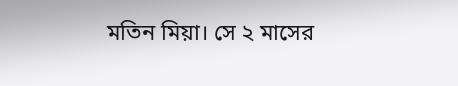মতিন মিয়া। সে ২ মাসের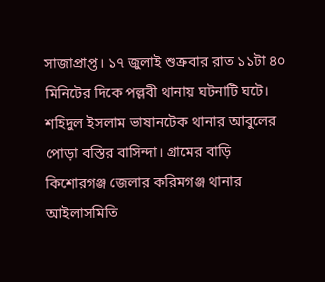সাজাপ্রাপ্ত। ১৭ জুলাই শুক্রবার রাত ১১টা ৪০ মিনিটের দিকে পল্লবী থানায় ঘটনাটি ঘটে। শহিদুল ইসলাম ভাষানটেক থানার আবুলের পোড়া বস্তির বাসিন্দা। গ্রামের বাড়ি কিশোরগঞ্জ জেলার করিমগঞ্জ থানার আইলাসমিতি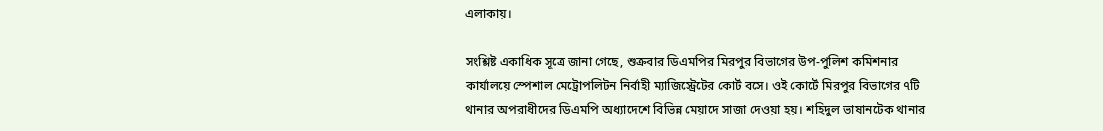এলাকায়।

সংশ্লিষ্ট একাধিক সূত্রে জানা গেছে, শুক্রবার ডিএমপির মিরপুর বিভাগের উপ-পুলিশ কমিশনার কার্যালয়ে স্পেশাল মেট্রোপলিটন নির্বাহী ম্যাজিস্ট্রেটের কোর্ট বসে। ওই কোর্টে মিরপুর বিভাগের ৭টি থানার অপরাধীদের ডিএমপি অধ্যাদেশে বিভিন্ন মেয়াদে সাজা দেওয়া হয়। শহিদুল ভাষানটেক থানার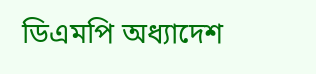ডিএমপি অধ্যাদেশ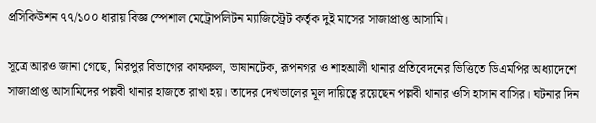প্রসিকিউশন ৭৭/১০০ ধারায় বিজ্ঞ স্পেশাল মেট্রোপলিটন ম্যাজিস্ট্রেট কর্তৃক দুই মাসের সাজাপ্রাপ্ত আসামি।

সূত্রে আরও জানা গেছে, মিরপুর বিভাগের কাফরুল, ভাষানটেক, রূপনগর ও শাহআলী থানার প্রতিবেদনের ভিত্তিতে ডিএমপির অধ্যাদেশে সাজাপ্রাপ্ত আসামিদের পল্লবী থানার হাজতে রাখা হয়। তাদের দেখভালের মূল দায়িত্বে রয়েছেন পল্লবী থানার ওসি হাসান বাসির। ঘটনার দিন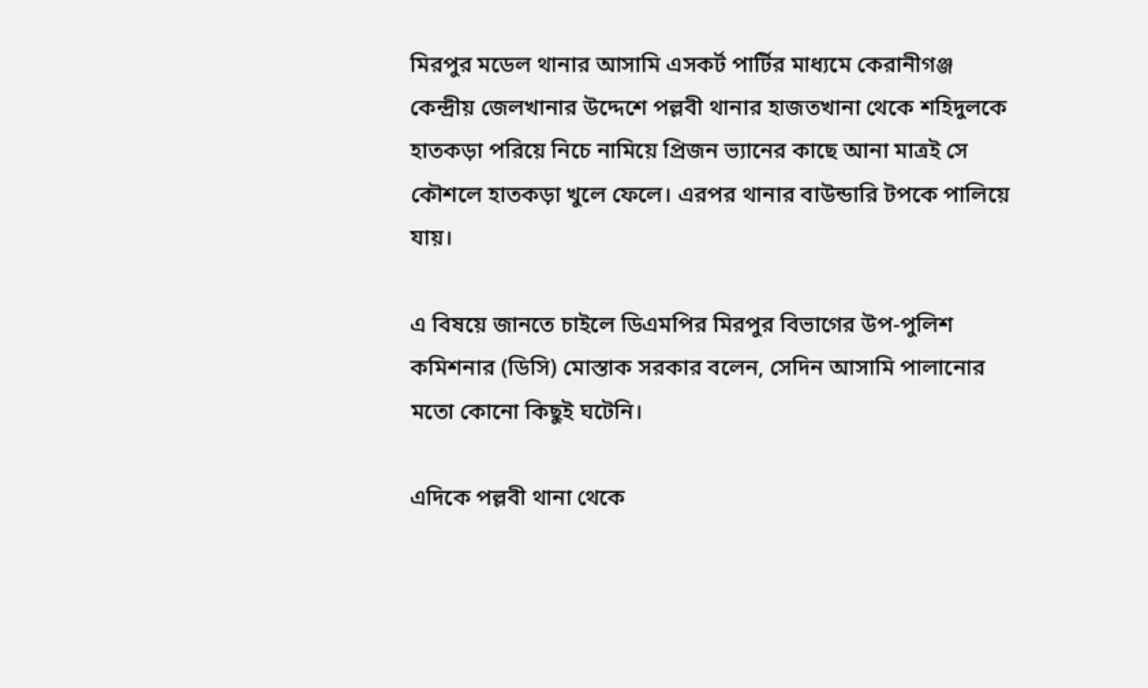মিরপুর মডেল থানার আসামি এসকর্ট পার্টির মাধ্যমে কেরানীগঞ্জ কেন্দ্রীয় জেলখানার উদ্দেশে পল্লবী থানার হাজতখানা থেকে শহিদুলকে হাতকড়া পরিয়ে নিচে নামিয়ে প্রিজন ভ্যানের কাছে আনা মাত্রই সে কৌশলে হাতকড়া খুলে ফেলে। এরপর থানার বাউন্ডারি টপকে পালিয়ে যায়।

এ বিষয়ে জানতে চাইলে ডিএমপির মিরপুর বিভাগের উপ-পুলিশ কমিশনার (ডিসি) মোস্তাক সরকার বলেন, সেদিন আসামি পালানোর মতো কোনো কিছুই ঘটেনি।

এদিকে পল্লবী থানা থেকে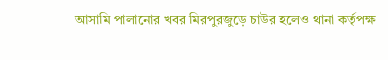আসামি পালানোর খবর মিরপুরজুড়ে চাউর হলেও থানা কর্তৃপক্ষ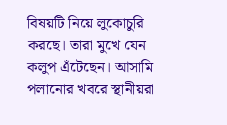বিষয়টি নিয়ে লুকোচুরি করছে। তারা মুখে যেন কলুপ এঁটেছেন। আসামি পলানোর খবরে স্থানীয়রা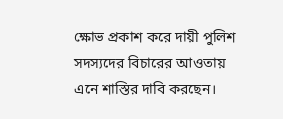ক্ষোভ প্রকাশ করে দায়ী পুলিশ সদস্যদের বিচারের আওতায় এনে শাস্তির দাবি করছেন।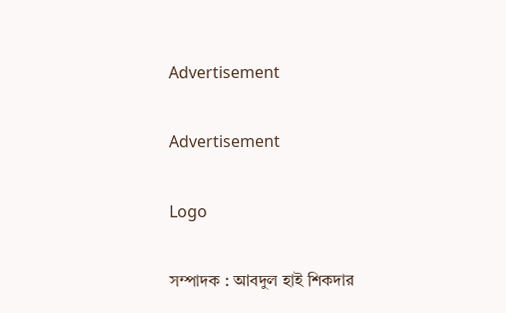Advertisement

Advertisement

Logo

সম্পাদক : আবদুল হাই শিকদার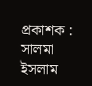প্রকাশক : সালমা ইসলাম